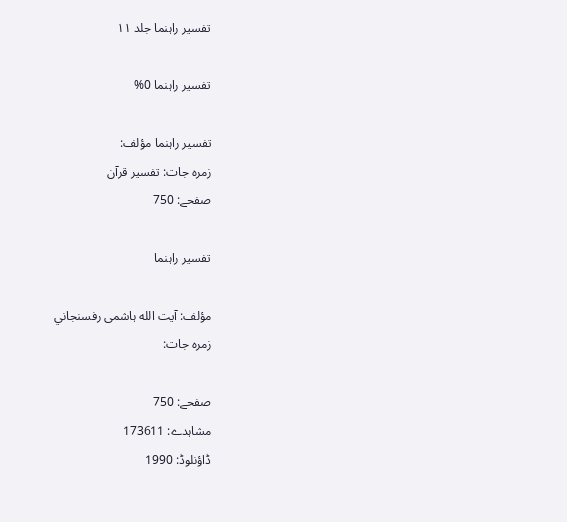تفسير راہنما جلد ۱۱

تفسير راہنما 0%

تفسير راہنما مؤلف:
زمرہ جات: تفسیر قرآن
صفحے: 750

تفسير راہنما

مؤلف: آيت الله ہاشمى رفسنجاني
زمرہ جات:

صفحے: 750
مشاہدے: 173611
ڈاؤنلوڈ: 1990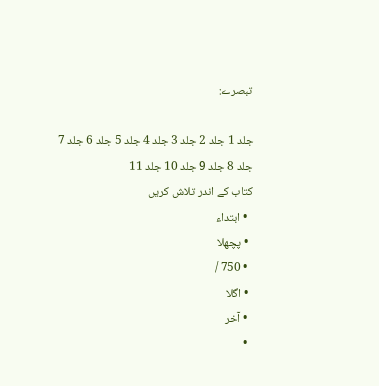تبصرے:

جلد 1 جلد 2 جلد 3 جلد 4 جلد 5 جلد 6 جلد 7 جلد 8 جلد 9 جلد 10 جلد 11
کتاب کے اندر تلاش کریں
  • ابتداء
  • پچھلا
  • 750 /
  • اگلا
  • آخر
  •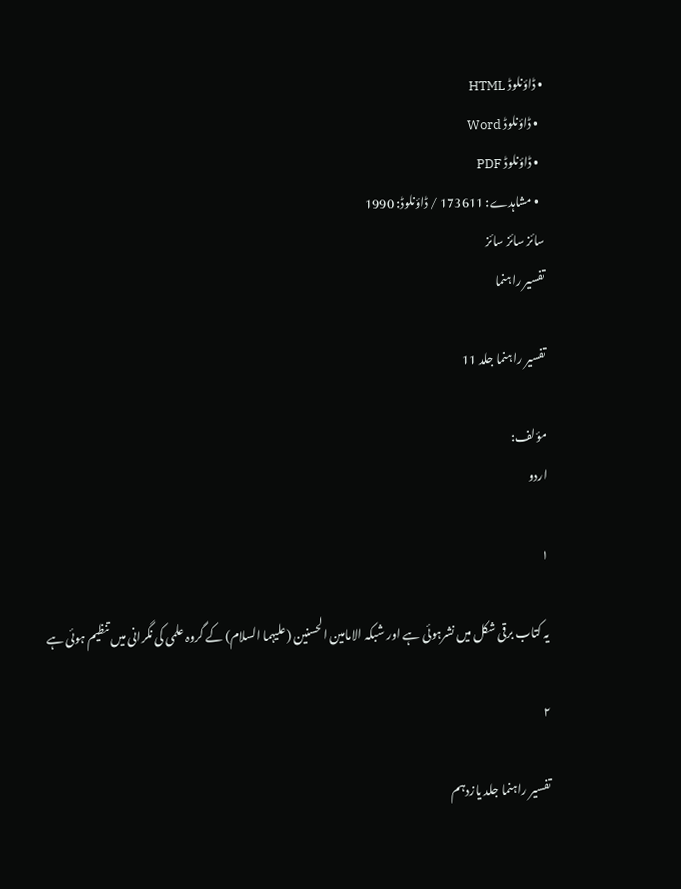• ڈاؤنلوڈ HTML
  • ڈاؤنلوڈ Word
  • ڈاؤنلوڈ PDF
  • مشاہدے: 173611 / ڈاؤنلوڈ: 1990
سائز سائز سائز
تفسير راہنما

تفسير راہنما جلد 11

مؤلف:
اردو

۱

یہ کتاب برقی شکل میں نشرہوئی ہے اور شبکہ الامامین الحسنین (علیہما السلام) کے گروہ علمی کی نگرانی میں تنظیم ہوئی ہے

۲

تفسير راہنما جلد یازدہم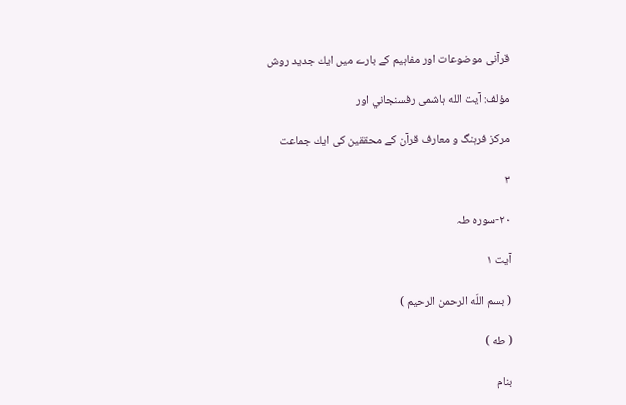قرآنى موضوعات اور مفاہيم كے بارے ميں ايك جديد روش

مؤلف: آيت الله ہاشمى رفسنجاني اور

مركز فرہنگ و معارف قرآن كے محققين كى ايك جماعت

۳

۲۰-سورہ طہ

آیت ۱

( بسم اللّه الرحمن الرحیم )

( طه )

بنام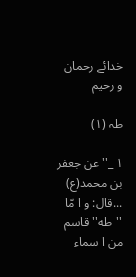خدائے رحمان و رحيم

طہ (۱)

۱ _'' عن جعفر بن محمد(ع) ...قال: و ا مّا ''طه'' قاسم من ا سماء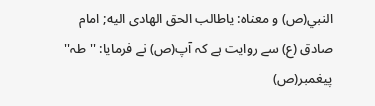النبي(ص) و معناه: ياطالب الحق الهادى اليه; امام صادق (ع) سے روايت ہے كہ آپ(ص) نے فرمايا: ''طہ'' پيغمبر(ص)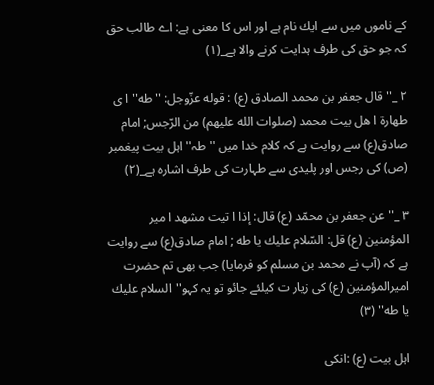كے ناموں ميں سے ايك نام ہے اور اس كا معنى ہے: اے طالب حق كہ جو حق كى طرف ہدايت كرنے والا ہے_(۱)

۲ _'' قال جعفر بن محمد الصادق (ع) : قوله عزّوجل: ''طه'' ا ى طهارة ا هل بيت محمد (صلوات الله عليهم) من الرّجس; امام صادق(ع) سے روايت ہے كہ كلام خدا ميں ''طہ'' اہل بيت پيغمبر (ص) كى رجس اور پليدى سے طہارت كى طرف اشارہ ہے_(۲)

۳ _'' عن جعفر بن محمّد (ع) قال: إذا ا تيت مشهد ا مير المؤمنين (ع) قل: السّلام عليك يا طه ; امام صادق(ع) سے روايت ہے كہ (آپ نے محمد بن مسلم كو فرمايا) جب بھى تم حضرت اميرالمؤمنين (ع) كى زيار ت كيلئے جائو تو يہ كہو''السلام عليك يا طه'' (۳)

اہل بيت (ع) :انكى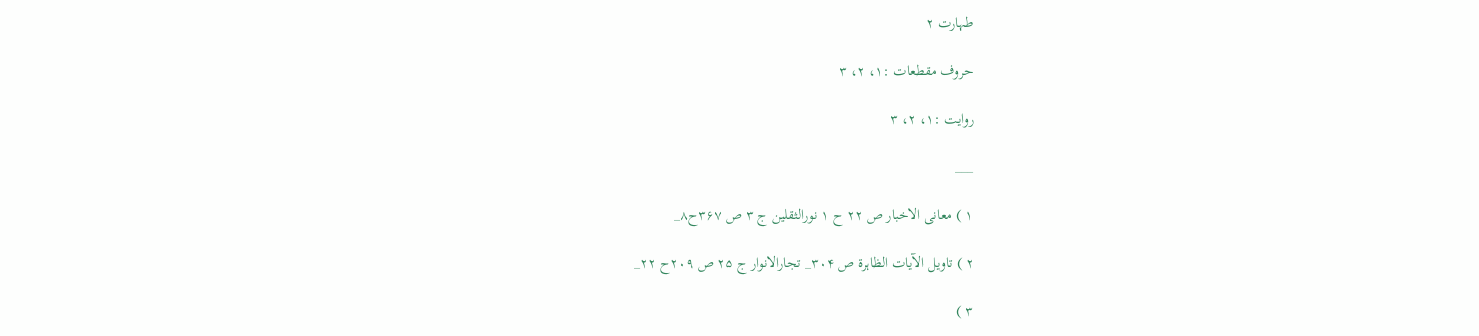طہارت ۲

حروف مقطعات :۱، ۲، ۳

روايت :۱، ۲، ۳

___

۱ ) معانى الاخبار ص ۲۲ ح ۱ نورالثقلين ج ۳ ص ۳۶۷ح۸_

۲ ) تاويل الآيات الظاہرة ص ۳۰۴_ تجارالانوار ج ۲۵ ص ۲۰۹ح ۲۲_

۳ )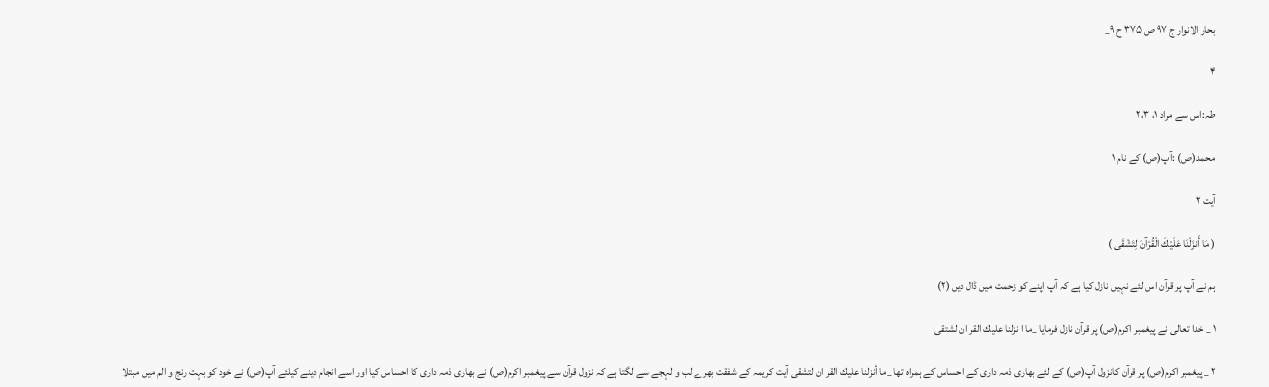بحار الانوار ج ۹۷ ص ۳۷۵ ح ۹_

۴

طہ:اس سے مراد ۱، ۲،۳

محمد(ص) :آپ(ص) كے نام ۱

آیت ۲

( مَا أَنزَلْنَا عَلَيْكَ الْقُرْآنَ لِتَشْقَى )

ہم نے آپ پر قرآن اس لئے نہيں نازل كيا ہے كہ آپ اپنے كو زحمت ميں ڈال ديں (۲)

۱ _ خدا تعالى نے پيغمبر اكرم(ص) پر قرآن نازل فرمايا _ما ا نزلنا عليك القر ان لشتقى

۲ _ پيغمبر اكرم(ص) پر قرآن كانزول آپ(ص) كے لئے بھارى ذمہ دارى كے احساس كے ہمراہ تھا _ما أنزلنا عليك القر ان لتشقى آيت كريمہ كے شفقت بھرے لب و لہجے سے لگتا ہے كہ نزول قرآن سے پيغمبر اكرم(ص) نے بھارى ذمہ دارى كا احساس كيا اور اسے انجام دينے كيلئے آپ(ص) نے خود كو بہت رنج و الم ميں مبتلا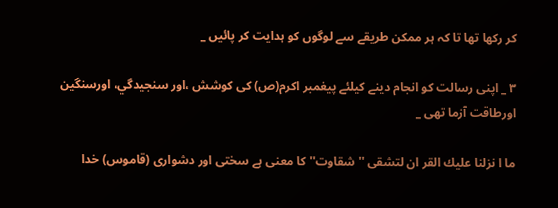كر ركھا تھا تا كہ ہر ممكن طريقے سے لوگوں كو ہدايت كر پائيں _

۳ _ اپنى رسالت كو انجام دينے كيلئے پيغمبر اكرم(ص) كى كوشش ،اور سنجيدگي، اورسنگين اورطاقت آزما تھى _

ما ا نزلنا عليك القر ان لتشقى ''شقاوت'' كا معنى ہے سختى اور دشوارى (قاموس) خدا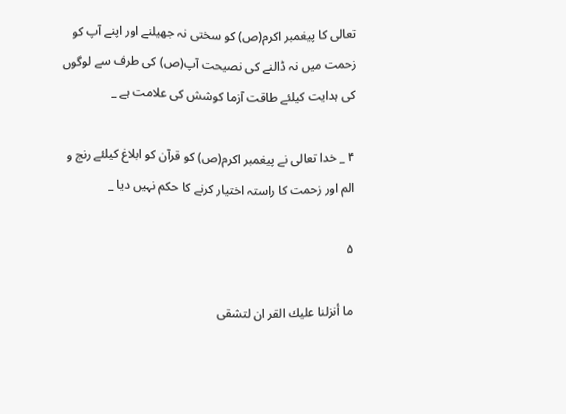تعالى كا پيغمبر اكرم(ص) كو سختى نہ جھيلنے اور اپنے آپ كو زحمت ميں نہ ڈالنے كى نصيحت آپ(ص) كى طرف سے لوگوں كى ہدايت كيلئے طاقت آزما كوشش كى علامت ہے _

۴ _ خدا تعالى نے پيغمبر اكرم(ص) كو قرآن كو ابلاغ كيلئے رنج و الم اور زحمت كا راستہ اختيار كرنے كا حكم نہيں ديا _

۵

ما أنزلنا عليك القر ان لتشقى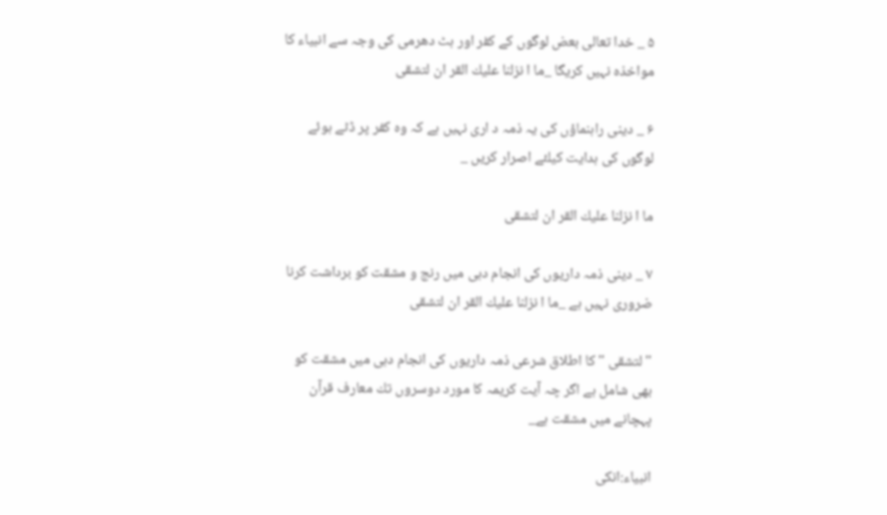۵ _ خدا تعالى بعض لوگوں كے كفر اور ہٹ دھرمى كى وجہ سے انبياء كا مواخذہ نہيں كريگا _ما ا نزلنا عليك القر ان لتشقى

۶ _ دينى راہنماؤں كى يہ ذمہ د ارى نہيں ہے كہ وہ كفر پر ڈٹے ہوئے لوگوں كى ہدايت كيلئے اصرار كريں _

ما ا نزلنا عليك القر ان لتشقى

۷ _ دينى ذمہ داريوں كى انجام دہى ميں رنج و مشقت كو برداشت كرنا ضرورى نہيں ہے _ما ا نزلنا عليك القر ان لتشقى

''لتشقى '' كا اطلاق شرعى ذمہ داريوں كى انجام دہى ميں مشقت كو بھى شامل ہے اگر چہ آيت كريمہ كا مورد دوسروں تك معارف قرآن پہچانے ميں مشقت ہے_

انبياء:انكى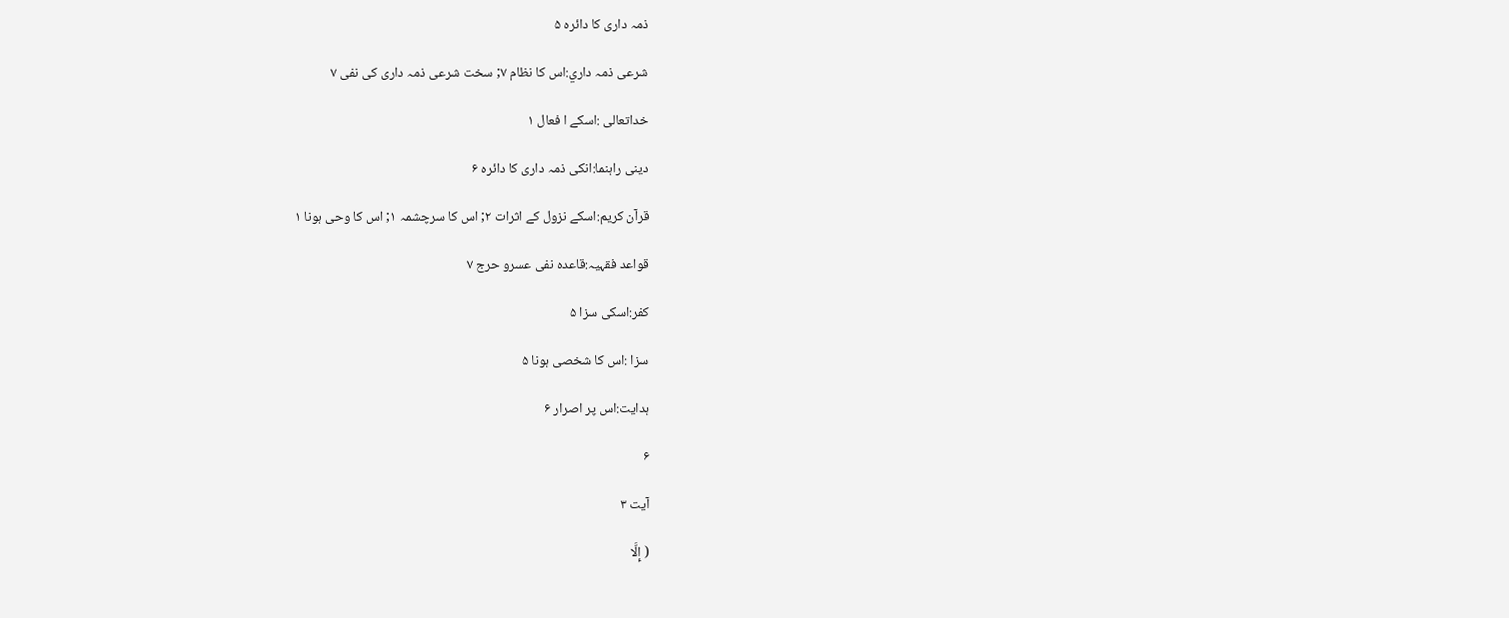ذمہ دارى كا دائرہ ۵

شرعى ذمہ داري:اس كا نظام ۷; سخت شرعى ذمہ دارى كى نفى ۷

خداتعالى :اسكے ا فعال ۱

دينى راہنما:انكى ذمہ دارى كا دائرہ ۶

قرآن كريم:اسكے نزول كے اثرات ۲; اس كا سرچشمہ ۱; اس كا وحى ہونا ۱

قواعد فقہيہ:قاعدہ نفى عسرو حرج ۷

كفر:اسكى سزا ۵

سزا :اس كا شخصى ہونا ۵

ہدايت:اس پر اصرار ۶

۶

آیت ۳

( إِلَّا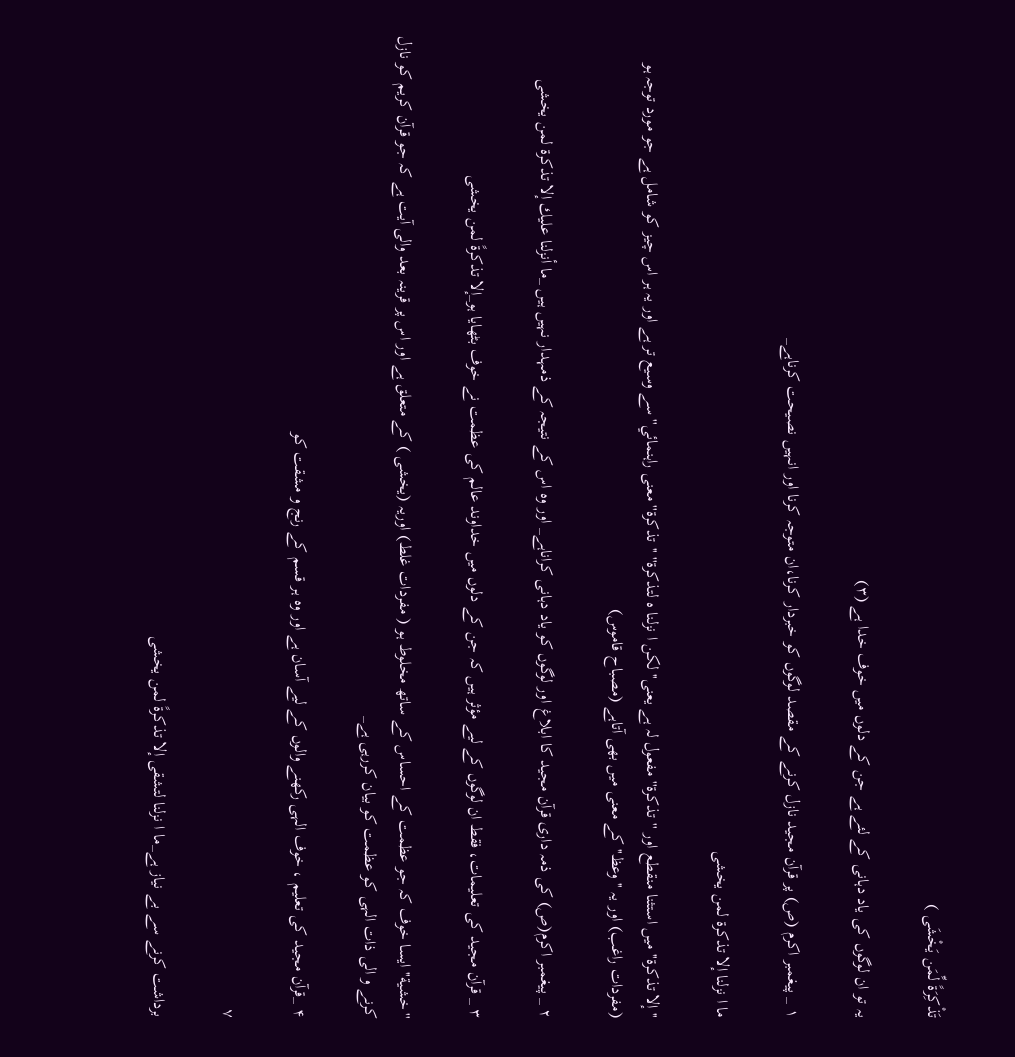تَذْكِرَةً لِّمَن يَخْشَى )

يہ تو ان لوگوں كى ياد دہانى كے لئے ہے جن كے دلوں ميں خوف خدا ہے (۳)

۱ _ پيغمبر اكرم (ص) پر قرآن مجيد نازل كرنے كے مقصد لوگوں كو خبردار كرنا،ان متوجہ كرنا اور انہيں نصيحت كرناہے_

ما ا نزلنا إلا تذكرة لمن يخشى

''إلا تذكرة'' ميں استثنا منقطع اور ''تذكرة'' مفعول لہ ہے يعنى'' لكن ا نزلنا ه لتذكرة'' ''تذكرة'' معنى راہنمائي'' سے وسيع تر ہے اور يہ ہر اس چيز كو شامل ہے جو مورد توجہ ہو (مفردات راغب) اور يہ ''وعظ'' كے معنى ميں بھى آتاہے (مصباح قاموس)

۲ _ پيغمبر اكرم(ص) كى ذمہ دارى قرآن مجيد كا ابلاغ اور لوگوں كو ياد دہانى كراناہے_ اور وہ اس كے نتيجہ كے ذمہدار نہيں ہيں _ما أنزلنا عليك إلا تذكرة لمن يخشى

۳ _ قرآن مجيد كى تعليمات، فقط ان لوگوں كے ليے مؤثر ہيں كہ جن كے دلوں ميں خداوند عالم كى عظمت نے خوف بٹھايا ہو_إلا تذكرةً لمن يخشى

''خشية'' ايسا خوف كہ جو عظمت كے احساس كے ساتھ مخلوط ہو ( مفردات غلط) اوريہ (يخشى ) كے متعلق ہے اور اس پر قرينہ بعد والى آيت ہے كہ جو قرآن كريم كو نازل كرنے و الى ذات الہى كو عظمت كو بيان كررہى ہے_

۴ _قرآن مجيد كى تعليم ، خوف الہى ركھنے والوں كے ليے آسان ہے اور وہ ہر قسم كے رنج و مشقت كو

۷

برداشت كرنے سے بے نياز ہے_ما ا نزلنا لتشقى إلا تذكرةً لمن يخشى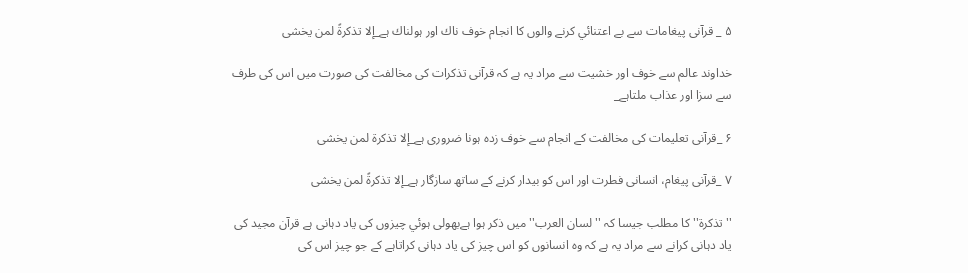۵ _ قرآنى پيغامات سے بے اعتنائي كرنے والوں كا انجام خوف ناك اور ہولناك ہے_إلا تذكرةً لمن يخشى

خداوند عالم سے خوف اور خشيت سے مراد يہ ہے كہ قرآنى تذكرات كى مخالفت كى صورت ميں اس كى طرف سے سزا اور عذاب ملتاہے_

۶ _قرآنى تعليمات كى مخالفت كے انجام سے خوف زدہ ہونا ضرورى ہے_إلا تذكرة لمن يخشى

۷ _قرآنى پيغام، انسانى فطرت اور اس كو بيدار كرنے كے ساتھ سازگار ہے_إلا تذكرةً لمن يخشى

''تذكرة'' كا مطلب جيسا كہ ''لسان العرب'' ميں ذكر ہوا ہےبھولى ہوئي چيزوں كى ياد دہانى ہے قرآن مجيد كى ياد دہانى كرانے سے مراد يہ ہے كہ وہ انسانوں كو اس چيز كى ياد دہانى كراتاہے كے جو چيز اس كى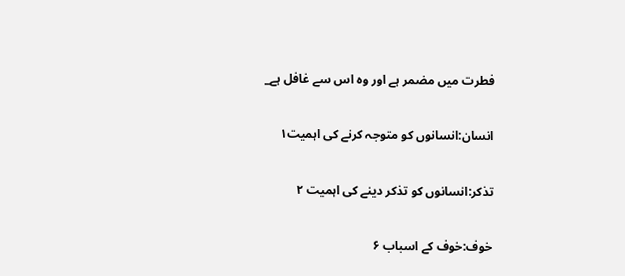فطرت ميں مضمر ہے اور وہ اس سے غافل ہے_

انسان:انسانوں كو متوجہ كرنے كى اہميت۱

تذكر:انسانوں كو تذكر دينے كى اہميت ۲

خوف:خوف كے اسباب ۶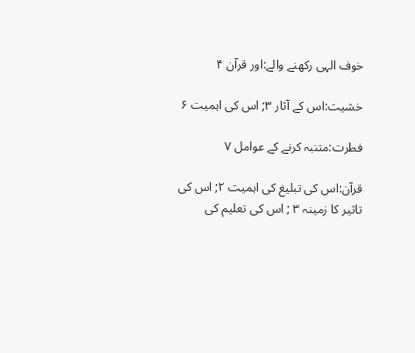خوف الہى ركھنے والے:اور قرآن ۴

خشيت:اس كے آثار ۳; اس كى اہميت ۶

فطرت:متنبہ كرنے كے عوامل ۷

قرآن:اس كى تبليغ كى اہميت ۲; اس كى تاثير كا زمينہ ۳ ; اس كى تعليم كى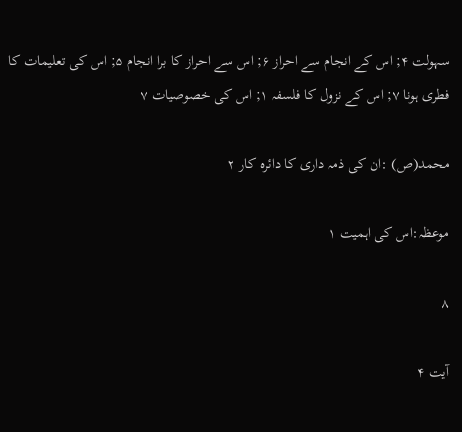سہولت ۴; اس كے انجام سے احراز ۶; اس سے احراز كا برا انجام ۵; اس كى تعليمات كا فطرى ہونا ۷; اس كے نزول كا فلسفہ ۱; اس كى خصوصيات ۷

محمد(ص) :ان كى ذمہ دارى كا دائرہ كار ۲

موعظہ:اس كى اہميت ۱

۸

آیت ۴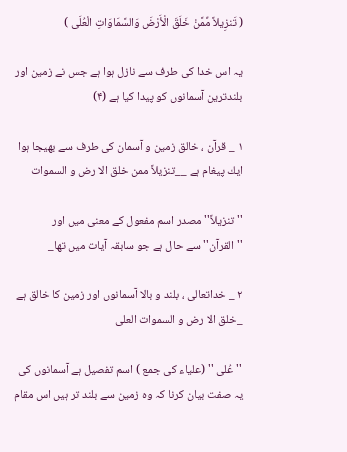( تَنزِيلاً مِّمَّنْ خَلَقَ الْأَرْضَ وَالسَّمَاوَاتِ الْعُلَى )

يہ اس خدا كى طرف سے نازل ہوا ہے جس نے زمين اور بلندترين آسمانوں كو پيدا كيا ہے (۴)

۱ _ قرآن ، خالق زمين و آسمان كى طرف سے بھيجا ہوا ايك پيغام ہے __تنزيلاً ممن خلق الا رض و السموات

'' تنزيلاً'' مصدر اسم مفعول كے معنى ميں اور ''القرآن'' سے حال ہے جو سابقہ آيات ميں تھا_

۲ _ خداتعالى ، بلند و بالا آسمانوں اور زمين كا خالق ہے _خلق الا رض و السموات العلى

''عُلى '' (علياء كى جمع ) اسم تفصيل ہے آسمانوں كى يہ صفت بيان كرنا كہ وہ زمين سے بلند تر ہيں اس مقام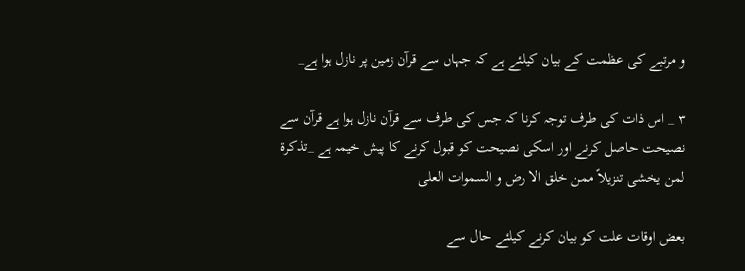و مرتبے كى عظمت كے بيان كيلئے ہے كہ جہاں سے قرآن زمين پر نازل ہوا ہے_

۳ _ اس ذات كى طرف توجہ كرنا كہ جس كى طرف سے قرآن نازل ہوا ہے قرآن سے نصيحت حاصل كرنے اور اسكى نصيحت كو قبول كرنے كا پيش خيمہ ہے _تذكرة لمن يخشى تنزيلاً ممن خلق الا رض و السموات العلى

بعض اوقات علت كو بيان كرنے كيلئے حال سے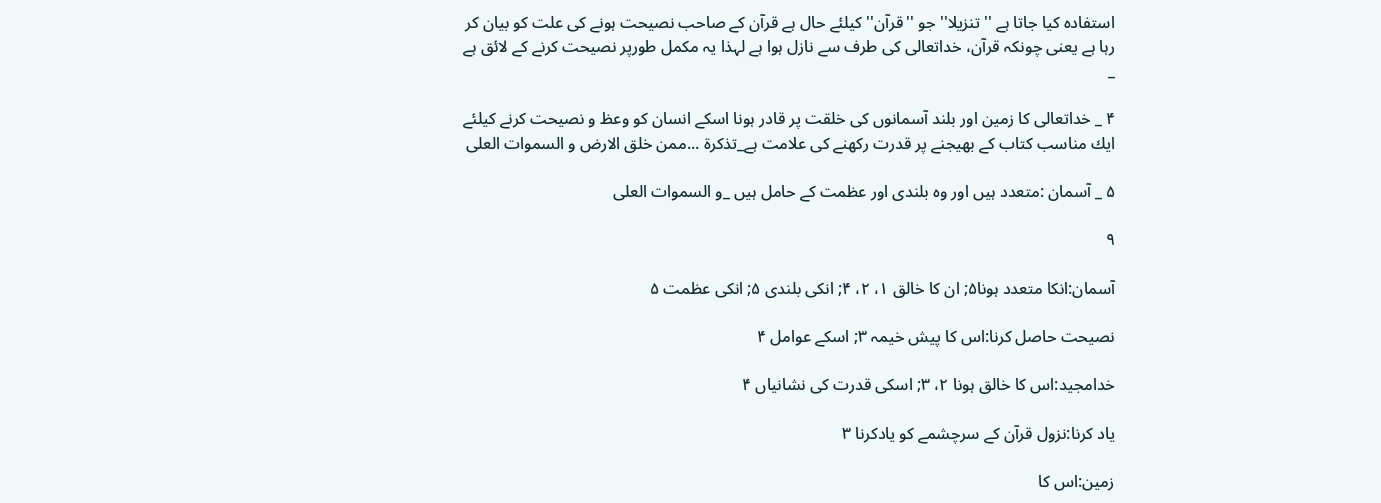استفادہ كيا جاتا ہے ''تنزيلا'' جو ''قرآن'' كيلئے حال ہے قرآن كے صاحب نصيحت ہونے كى علت كو بيان كر رہا ہے يعنى چونكہ قرآن، خداتعالى كى طرف سے نازل ہوا ہے لہذا يہ مكمل طورپر نصيحت كرنے كے لائق ہے _

۴ _ خداتعالى كا زمين اور بلند آسمانوں كى خلقت پر قادر ہونا اسكے انسان كو وعظ و نصيحت كرنے كيلئے ايك مناسب كتاب كے بھيجنے پر قدرت ركھنے كى علامت ہے_تذكرة ...ممن خلق الارض و السموات العلى

۵ _ آسمان :متعدد ہيں اور وہ بلندى اور عظمت كے حامل ہيں _و السموات العلى

۹

آسمان:انكا متعدد ہونا۵; ان كا خالق ۱، ۲، ۴; انكى بلندى ۵; انكى عظمت ۵

نصيحت حاصل كرنا:اس كا پيش خيمہ ۳; اسكے عوامل ۴

خدامجيد:اس كا خالق ہونا ۲، ۳; اسكى قدرت كى نشانياں ۴

ياد كرنا:نزول قرآن كے سرچشمے كو يادكرنا ۳

زمين:اس كا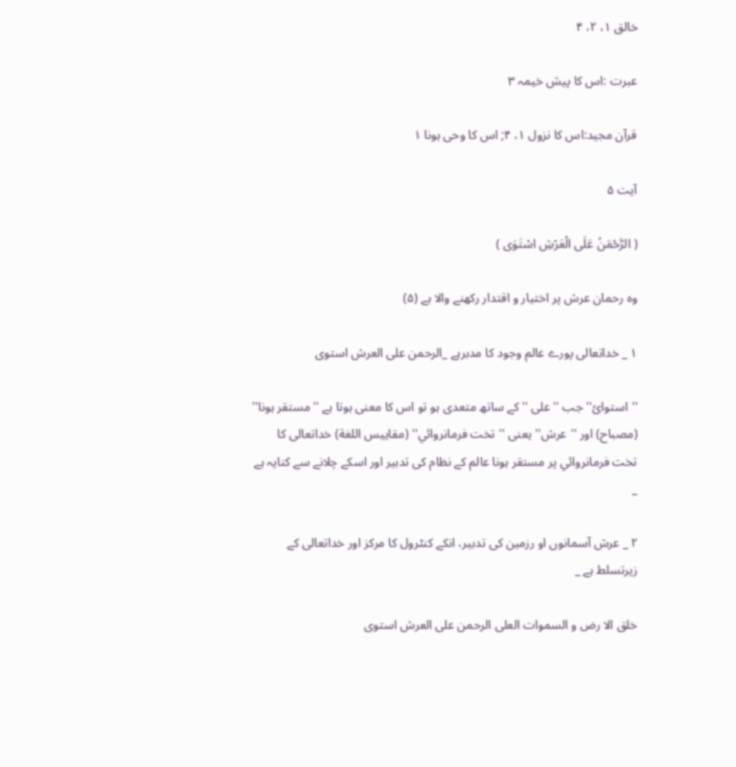خالق ۱، ۲، ۴

عبرت :اس كا پيش خيمہ ۳

قرآن مجيد:اس كا نزول ۱، ۴; اس كا وحى ہونا ۱

آیت ۵

( الرَّحْمَنُ عَلَى الْعَرْشِ اسْتَوَى )

وہ رحمان عرش پر اختيار و اقتدار ركھنے والا ہے (۵)

۱ _ خداتعالى پورے عالم وجود كا مدبرہے _الرحمن على العرش استوى

''استوائ'' جب ''على '' كے ساتھ متعدى ہو تو اس كا معنى ہوتا ہے ''مستقر ہونا'' (مصباح) اور ''عرش'' يعنى ''تخت فرمانروائي'' (مقاييس اللغة) خداتعالى كا تخت فرمانروائي پر مستقر ہونا عالم كے نظام كى تدبير اور اسكے چلانے سے كنايہ ہے _

۲ _ عرش آسمانوں او رزمين كى تدبير، انكے كنٹرول كا مركز اور خداتعالى كے زيرتسلط ہے _

خلق الا رض و السموات العلى الرحمن على العرش استوى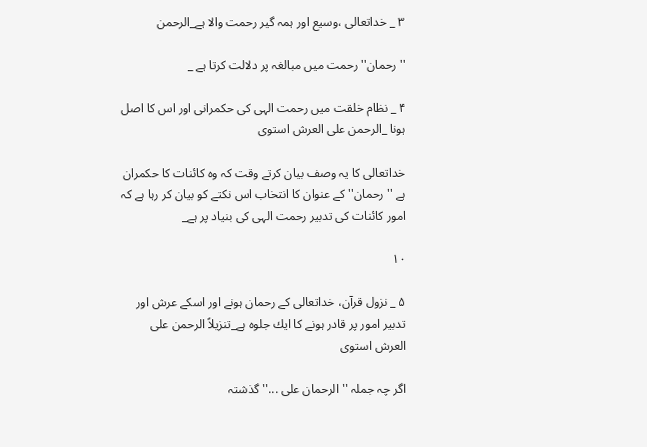۳ _ خداتعالى ،وسيع اور ہمہ گير رحمت والا ہے_الرحمن

''رحمان'' رحمت ميں مبالغہ پر دلالت كرتا ہے _

۴ _ نظام خلقت ميں رحمت الہى كى حكمرانى اور اس كا اصل ہونا _الرحمن على العرش استوى

خداتعالى كا يہ وصف بيان كرتے وقت كہ وہ كائنات كا حكمران ہے ''رحمان'' كے عنوان كا انتخاب اس نكتے كو بيان كر رہا ہے كہ امور كائنات كى تدبير رحمت الہى كى بنياد پر ہے_

۱۰

۵ _ نزول قرآن، خداتعالى كے رحمان ہونے اور اسكے عرش اور تدبير امور پر قادر ہونے كا ايك جلوہ ہے_تنزيلاً الرحمن على العرش استوى

اگر چہ جملہ '' الرحمان على ...'' گذشتہ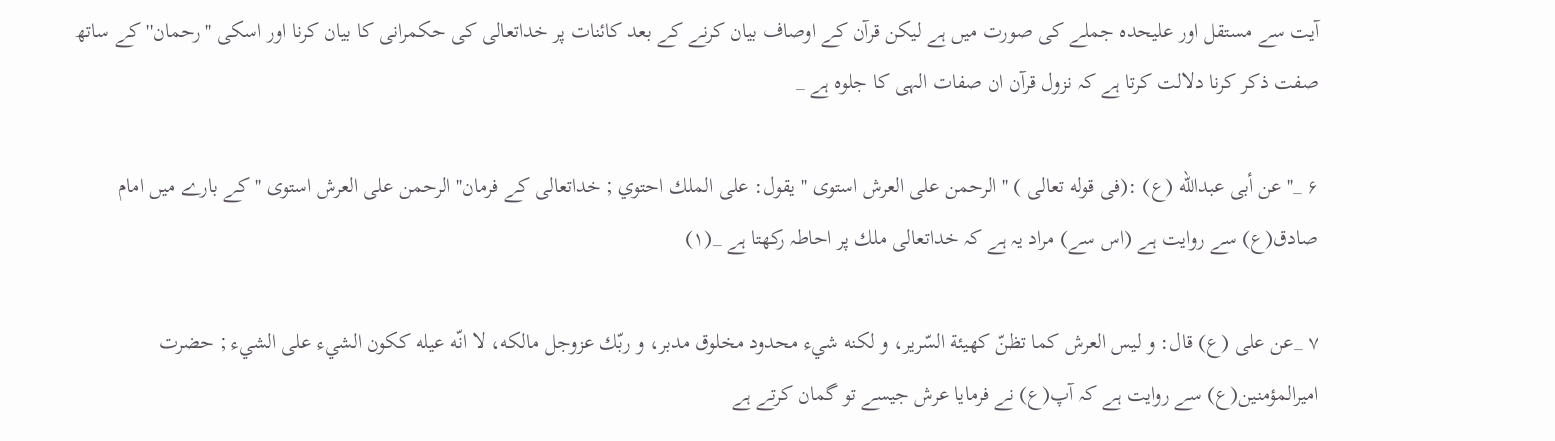آيت سے مستقل اور عليحدہ جملے كى صورت ميں ہے ليكن قرآن كے اوصاف بيان كرنے كے بعد كائنات پر خداتعالى كى حكمرانى كا بيان كرنا اور اسكى ''رحمان'' كے ساتھ صفت ذكر كرنا دلالت كرتا ہے كہ نزول قرآن ان صفات الہى كا جلوہ ہے _

۶ _''عن أبى عبداللّه (ع) :(فى قوله تعالى ) ''الرحمن على العرش استوى '' يقول: على الملك احتوي ; خداتعالى كے فرمان''الرحمن على العرش استوى '' كے بارے ميں امام صادق(ع) سے روايت ہے (اس سے) مراد يہ ہے كہ خداتعالى ملك پر احاطہ ركھتا ہے _(۱)

۷ _عن على (ع) قال: و ليس العرش كما تظنّ كهيئة السّرير، و لكنه شيء محدود مخلوق مدبر، و ربّك عزوجل مالكه، لا انّه عيله ككون الشيء على الشيء ; حضرت اميرالمؤمنين(ع) سے روايت ہے كہ آپ(ع) نے فرمايا عرش جيسے تو گمان كرتے ہے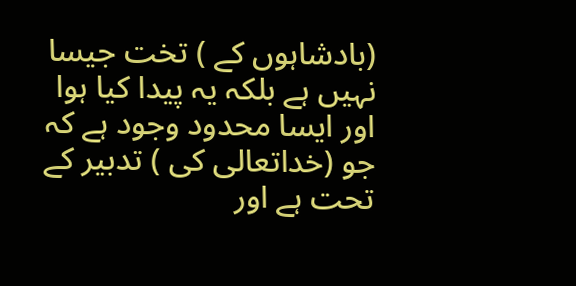(بادشاہوں كے ) تخت جيسا نہيں ہے بلكہ يہ پيدا كيا ہوا اور ايسا محدود وجود ہے كہ جو (خداتعالى كى ) تدبير كے تحت ہے اور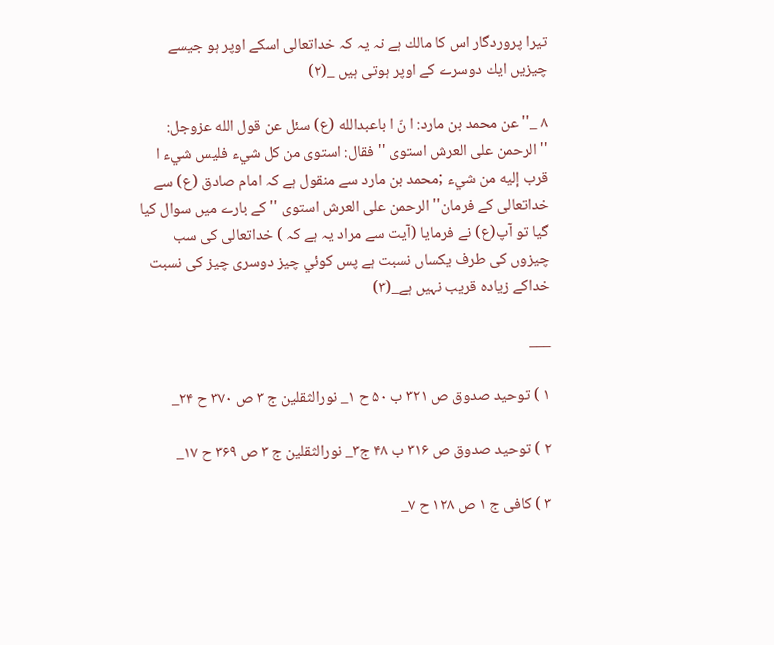تيرا پروردگار اس كا مالك ہے نہ يہ كہ خداتعالى اسكے اوپر ہو جيسے چيزيں ايك دوسرے كے اوپر ہوتى ہيں _(۲)

۸ _'' عن محمد بن مارد: ا نّ ا باعبدالله (ع) سئل عن قول الله عزوجل: ''الرحمن على العرش استوى '' فقال: استوى من كل شيء فليس شيء ا قرب إليه من شيء ;محمد بن مارد سے منقول ہے كہ امام صادق (ع) سے خداتعالى كے فرمان'' الرحمن على العرش استوى '' كے بارے ميں سوال كيا گيا تو آپ(ع) نے فرمايا (آيت سے مراد يہ ہے كہ ) خداتعالى كى سب چيزوں كى طرف يكساں نسبت ہے پس كوئي چيز دوسرى چيز كى نسبت خداكے زيادہ قريب نہيں ہے_(۳)

___

۱ ) توحيد صدوق ص ۳۲۱ ب ۵۰ ح ۱_ نورالثقلين ج ۳ ص ۳۷۰ ح ۲۴_

۲ ) توحيد صدوق ص ۳۱۶ ب ۴۸ ج۳_ نورالثقلين ج ۳ ص ۳۶۹ ح ۱۷_

۳ ) كافى ج ۱ ص ۱۲۸ ح ۷_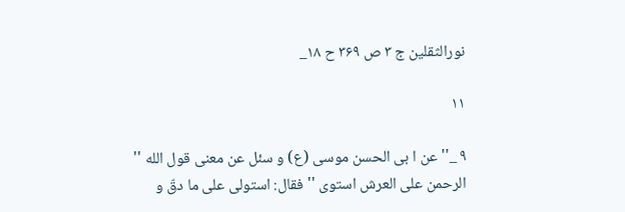نورالثقلين ج ۳ ص ۳۶۹ ح ۱۸_

۱۱

۹ _'' عن ا بى الحسن موسى (ع) و سئل عن معنى قول الله '' الرحمن على العرش استوى '' فقال: استولى على ما دقّ و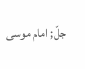جلّ; امام موسى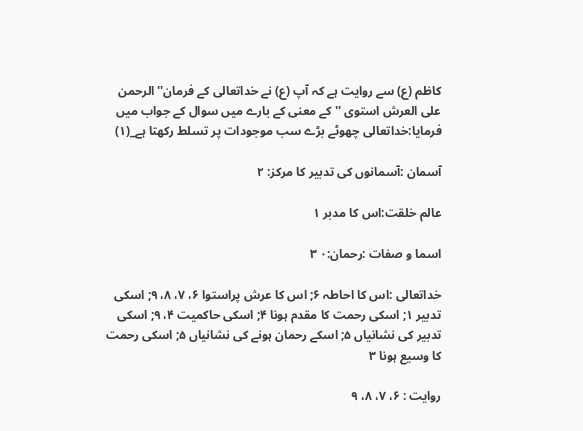كاظم (ع) سے روايت ہے كہ آپ (ع) نے خداتعالى كے فرمان''الرحمن على العرش استوى '' كے معنى كے بارے ميں سوال كے جواب ميں فرمايا:خداتعالى چھوٹے بڑے سب موجودات پر تسلط ركھتا ہے_(۱)

آسمان :آسمانوں كى تدبير كا مركز: ۲

عالم خلقت:اس كا مدبر ۱

اسما و صفات :رحمان:۰ ۳

خداتعالى :اس كا احاطہ ۶; اس كا عرش پراستوا ۶، ۷، ۸، ۹; اسكى تدبير ۱; اسكى رحمت كا مقدم ہونا ۴; اسكى حاكميت ۴، ۹; اسكى تدبير كى نشانياں ۵; اسكے رحمان ہونے كى نشانياں ۵; اسكى رحمت كا وسيع ہونا ۳

روايت : ۶، ۷، ۸، ۹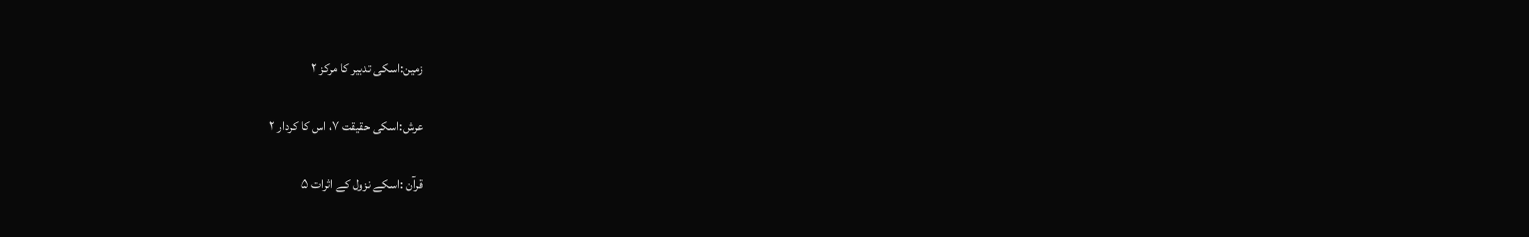زمين:اسكى تدبير كا مركز ۲

عرش:اسكى حقيقت ۷، اس كا كردار ۲

قرآن :اسكے نزول كے اثرات ۵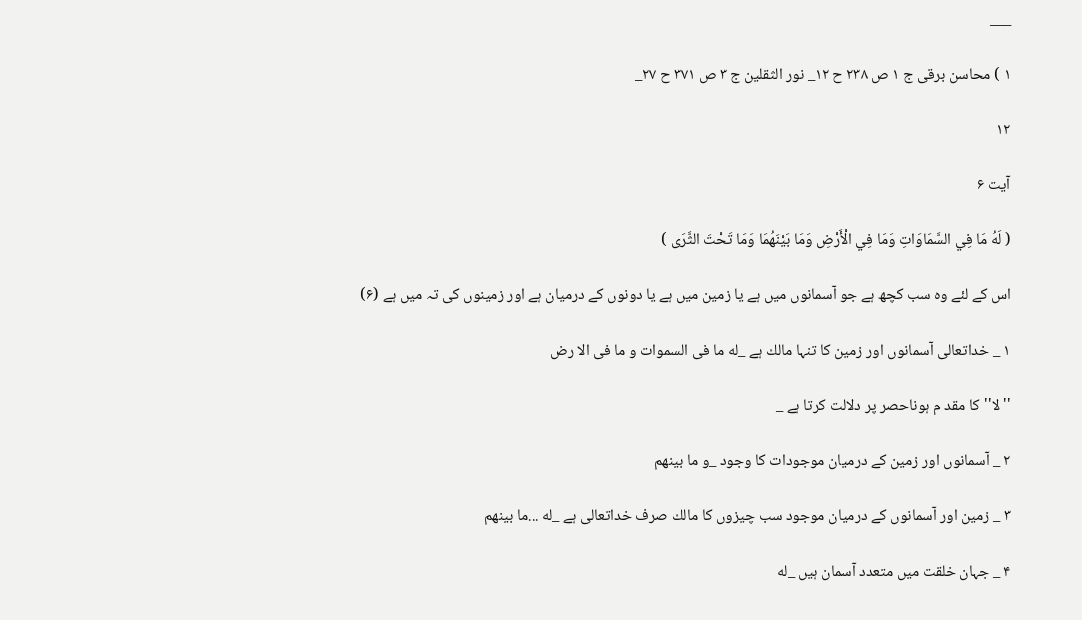___

۱ ) محاسن برقى ج ۱ ص ۲۳۸ ح ۱۲_ نور الثقلين ج ۳ ص ۳۷۱ ح ۲۷_

۱۲

آیت ۶

( لَهُ مَا فِي السَّمَاوَاتِ وَمَا فِي الْأَرْضِ وَمَا بَيْنَهُمَا وَمَا تَحْتَ الثَّرَى )

اس كے لئے وہ سب كچھ ہے جو آسمانوں ميں ہے يا زمين ميں ہے يا دونوں كے درميان ہے اور زمينوں كى تہ ميں ہے (۶)

۱ _ خداتعالى آسمانوں اور زمين كا تنہا مالك ہے _له ما فى السموات و ما فى الا رض

''لا''كا مقد م ہوناحصر پر دلالت كرتا ہے _

۲ _ آسمانوں اور زمين كے درميان موجودات كا وجود _و ما بينهم

۳ _ زمين اور آسمانوں كے درميان موجود سب چيزوں كا مالك صرف خداتعالى ہے _له ...ما بينهم

۴ _ جہان خلقت ميں متعدد آسمان ہيں _له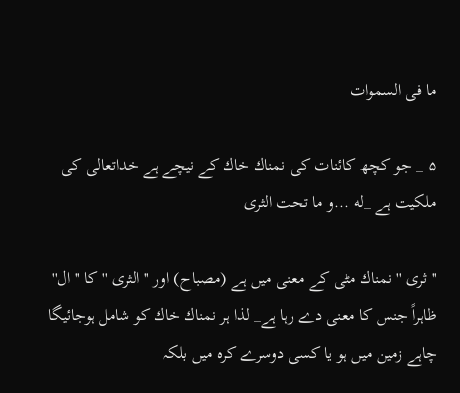ما فى السموات

۵ _ جو كچھ كائنات كى نمناك خاك كے نيچے ہے خداتعالى كى ملكيت ہے _له ...و ما تحت الثرى

''ثرى '' نمناك مٹى كے معنى ميں ہے (مصباح) اور ''الثرى '' كا ''ال'' ظاہراً جنس كا معنى دے رہا ہے_ لذا ہر نمناك خاك كو شامل ہوجائيگا چاہے زمين ميں ہو يا كسى دوسرے كرہ ميں بلكہ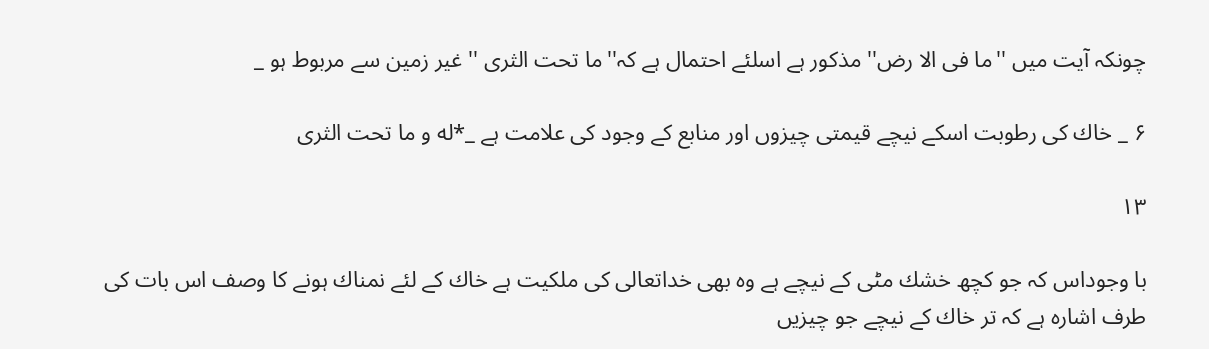چونكہ آيت ميں ''ما فى الا رض'' مذكور ہے اسلئے احتمال ہے كہ''ما تحت الثرى '' غير زمين سے مربوط ہو _

۶ _ خاك كى رطوبت اسكے نيچے قيمتى چيزوں اور منابع كے وجود كى علامت ہے _*له و ما تحت الثرى

۱۳

با وجوداس كہ جو كچھ خشك مٹى كے نيچے ہے وہ بھى خداتعالى كى ملكيت ہے خاك كے لئے نمناك ہونے كا وصف اس بات كى طرف اشارہ ہے كہ تر خاك كے نيچے جو چيزيں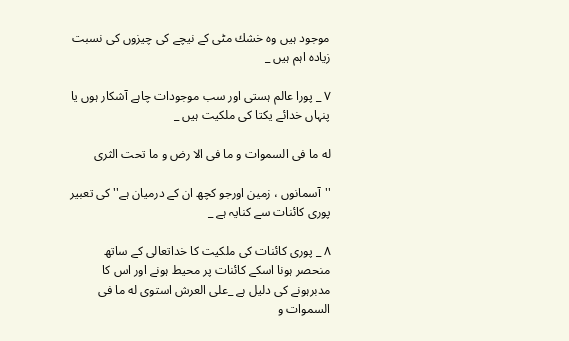موجود ہيں وہ خشك مٹى كے نيچے كى چيزوں كى نسبت زيادہ اہم ہيں _

۷ _ پورا عالم ہستى اور سب موجودات چاہے آشكار ہوں يا پنہاں خدائے يكتا كى ملكيت ہيں _

له ما فى السموات و ما فى الا رض و ما تحت الثرى

''آسمانوں ، زمين اورجو كچھ ان كے درميان ہے'' كى تعبير پورى كائنات سے كنايہ ہے _

۸ _ پورى كائنات كى ملكيت كا خداتعالى كے ساتھ منحصر ہونا اسكے كائنات پر محيط ہونے اور اس كا مدبرہونے كى دليل ہے _على العرش استوى له ما فى السموات و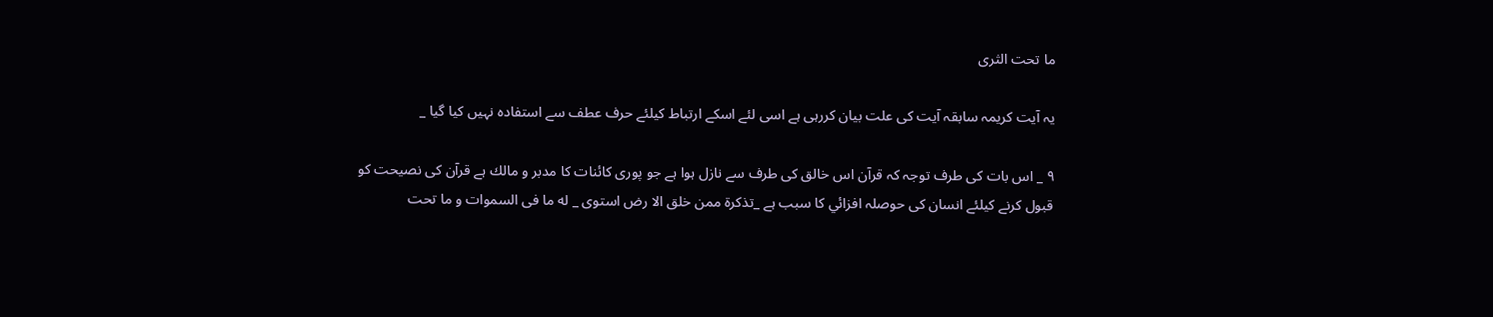ما تحت الثرى

يہ آيت كريمہ سابقہ آيت كى علت بيان كررہى ہے اسى لئے اسكے ارتباط كيلئے حرف عطف سے استفادہ نہيں كيا گيا _

۹ _ اس بات كى طرف توجہ كہ قرآن اس خالق كى طرف سے نازل ہوا ہے جو پورى كائنات كا مدبر و مالك ہے قرآن كى نصيحت كو قبول كرنے كيلئے انسان كى حوصلہ افزائي كا سبب ہے _تذكرة ممن خلق الا رض استوى _ له ما فى السموات و ما تحت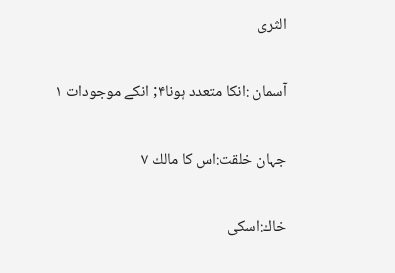الثرى

آسمان :انكا متعدد ہونا۴; انكے موجودات ۱

جہان خلقت:اس كا مالك ۷

خاك:اسكى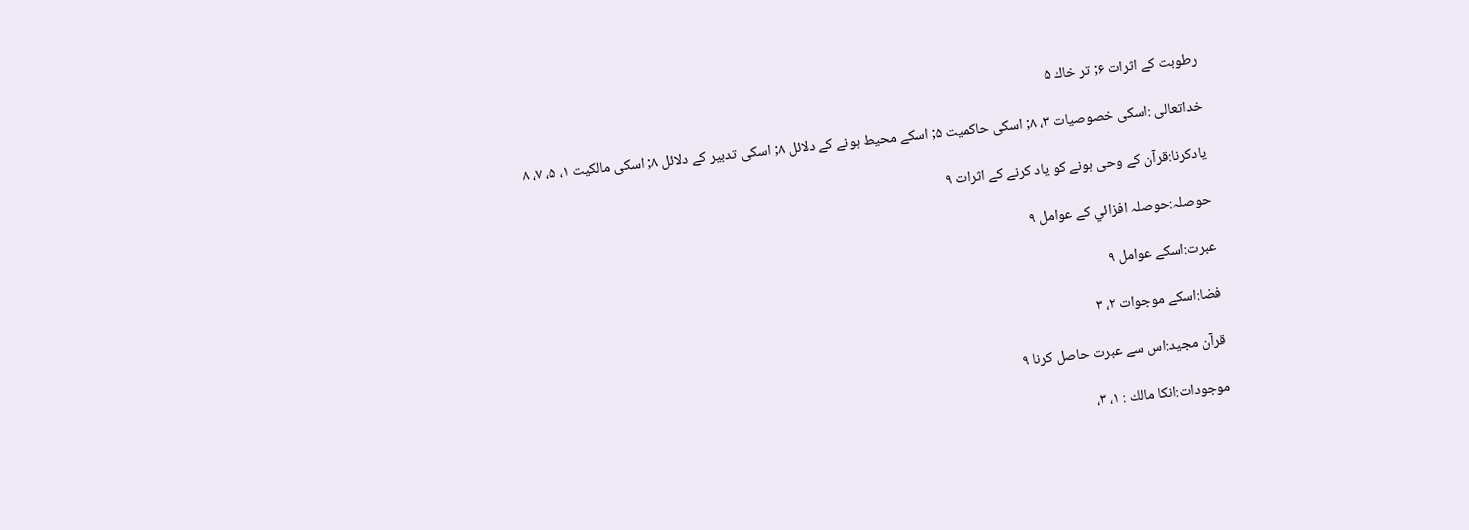رطوبت كے اثرات ۶; تر خاك ۵

خداتعالى :اسكى خصوصيات ۳، ۸; اسكى حاكميت ۵; اسكے محيط ہونے كے دلائل ۸; اسكى تدبير كے دلائل ۸; اسكى مالكيت ۱، ۵، ۷، ۸

يادكرنا:قرآن كے وحى ہونے كو ياد كرنے كے اثرات ۹

حوصلہ:حوصلہ افزائي كے عوامل ۹

عبرت:اسكے عوامل ۹

فضا:اسكے موجوات ۲، ۳

قرآن مجيد:اس سے عبرت حاصل كرنا ۹

موجودات:انكا مالك : ۱، ۳،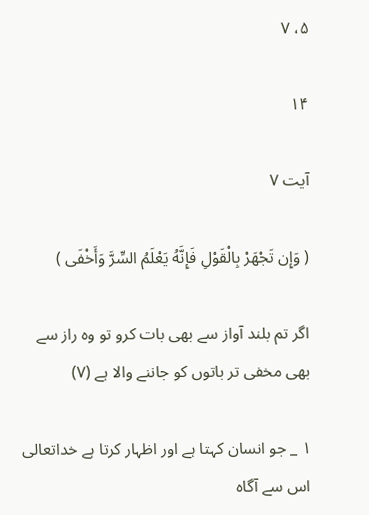۵، ۷

۱۴

آیت ۷

( وَإِن تَجْهَرْ بِالْقَوْلِ فَإِنَّهُ يَعْلَمُ السِّرَّ وَأَخْفَى )

اگر تم بلند آواز سے بھى بات كرو تو وہ راز سے بھى مخفى تر باتوں كو جاننے والا ہے (۷)

۱ _ جو انسان كہتا ہے اور اظہار كرتا ہے خداتعالى اس سے آگاہ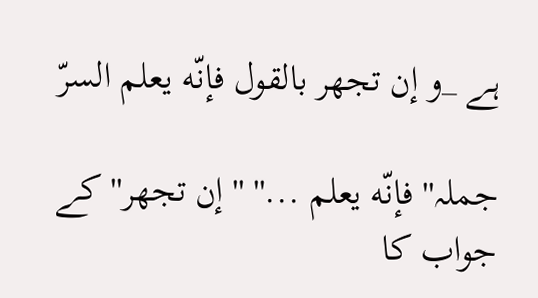ہے _و إن تجهر بالقول فإنّه يعلم السرّ

جملہ'' فإنّه يعلم ...'' '' إن تجهر'' كے جواب كا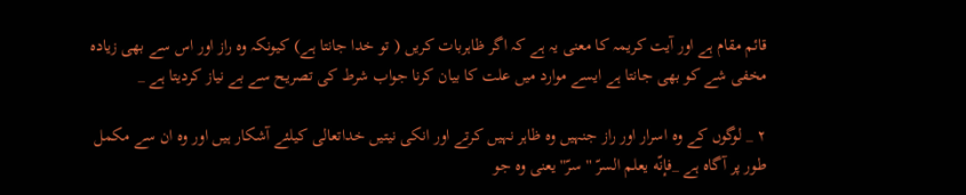قائم مقام ہے اور آيت كريمہ كا معنى يہ ہے كہ اگر ظاہربات كريں ( تو خدا جانتا ہے) كيونكہ وہ راز اور اس سے بھى زيادہ مخفى شے كو بھى جانتا ہے ايسے موارد ميں علت كا بيان كرنا جواب شرط كى تصريح سے بے نياز كرديتا ہے _

۲ _ لوگوں كے وہ اسرار اور راز جنہيں وہ ظاہر نہيں كرتے اور انكى نيتيں خداتعالى كيلئے آشكار ہيں اور وہ ان سے مكمل طور پر آگاہ ہے _فإنّه يعلم السرّ ''سرّ'' يعنى وہ جو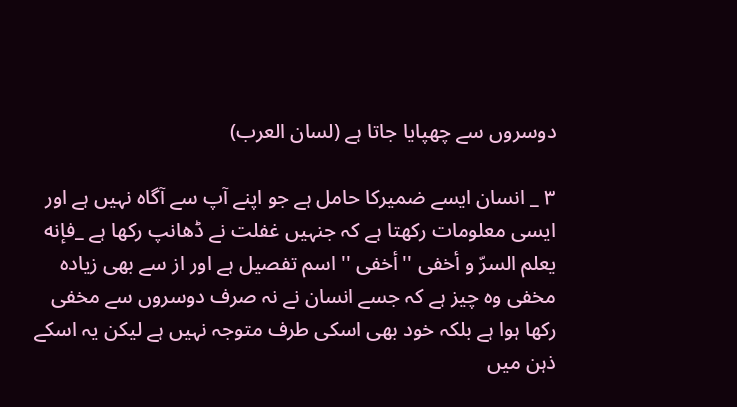دوسروں سے چھپايا جاتا ہے (لسان العرب)

۳ _ انسان ايسے ضميركا حامل ہے جو اپنے آپ سے آگاہ نہيں ہے اور ايسى معلومات ركھتا ہے كہ جنہيں غفلت نے ڈھانپ ركھا ہے _فإنه يعلم السرّ و أخفى ''أخفى '' اسم تفصيل ہے اور از سے بھى زيادہ مخفى وہ چيز ہے كہ جسے انسان نے نہ صرف دوسروں سے مخفى ركھا ہوا ہے بلكہ خود بھى اسكى طرف متوجہ نہيں ہے ليكن يہ اسكے ذہن ميں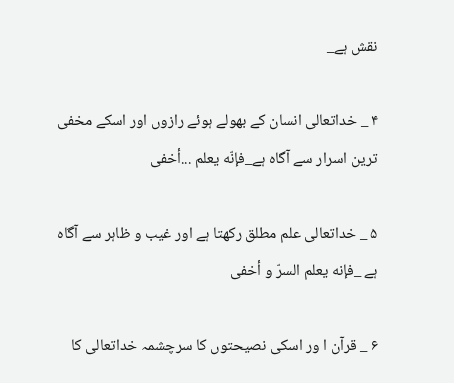نقش ہے_

۴ _ خداتعالى انسان كے بھولے ہوئے رازوں اور اسكے مخفى ترين اسرار سے آگاہ ہے_فإنّه يعلم ...أخفى

۵ _ خداتعالى علم مطلق ركھتا ہے اور غيب و ظاہر سے آگاہ ہے _فإنه يعلم السرّ و أخفى

۶ _ قرآن ا ور اسكى نصيحتوں كا سرچشمہ خداتعالى كا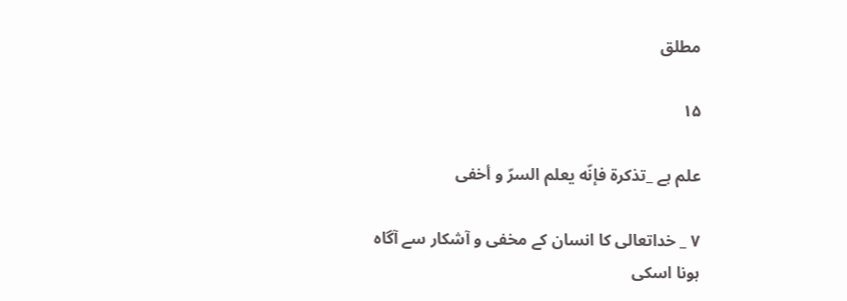مطلق

۱۵

علم ہے _تذكرة فإنّه يعلم السرّ و أخفى

۷ _ خداتعالى كا انسان كے مخفى و آشكار سے آگاہ ہونا اسكى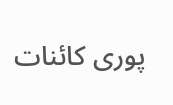پورى كائنات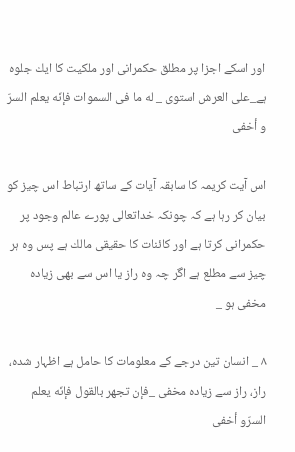اور اسكے اجزا پر مطلق حكمرانى اور ملكيت كا ايك جلوہ ہے_على العرش استوى _ له ما فى السموات فإنّه يعلم السرّ و أخفى

اس آيت كريمہ كا سابقہ آيات كے ساتھ ارتباط اس چيز كو بيان كر رہا ہے كہ چونكہ خداتعالى پورے عالم وجود پر حكمرانى كرتا ہے اور كائنات كا حقيقى مالك ہے پس وہ ہر چيز سے مطلع ہے اگر چہ وہ راز يا اس سے بھى زيادہ مخفى ہو _

۸ _ انسان تين درجے كے معلومات كا حامل ہے اظہار شدہ، راز، راز سے زيادہ مخفى _فإن تجهر بالقول فإنّه يعلم السرّو أخفى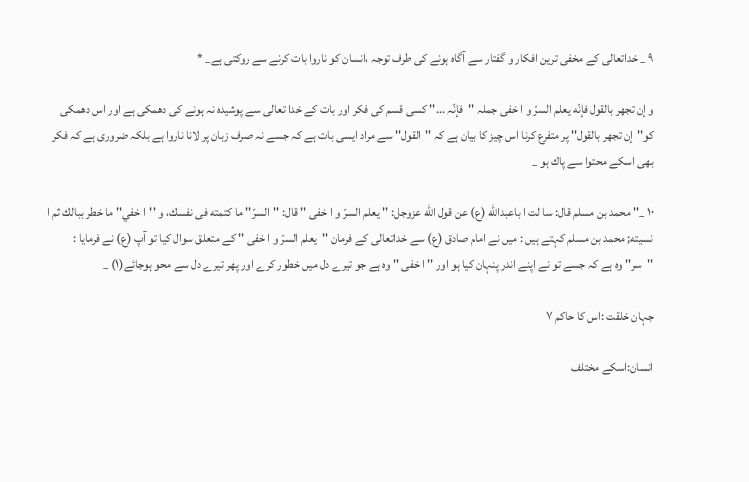۹ _ خداتعالى كے مخفى ترين افكار و گفتار سے آگاہ ہونے كى طرف توجہ ،انسان كو ناروا بات كرنے سے روكتى ہے_ *

و إن تجهر بالقول فإنّه يعلم السرّ و ا خفى جملہ ''فإنّہ ...'' كسى قسم كى فكر اور بات كے خدا تعالى سے پوشيدہ نہ ہونے كى دھمكى ہے اور اس دھمكى كو''إن تجهر بالقول'' پر متفرع كرنا اس چيز كا بيان ہے كہ ''القول'' سے مراد ايسى بات ہے كہ جسے نہ صرف زبان پر لانا ناروا ہے بلكہ ضرورى ہے كہ فكر بھى اسكے محتوا سے پاك ہو _

۱۰ _'' محمد بن مسلم قال: سا لت ا باعبدالله (ع) عن قول الله عزوجل: '' يعلم السرّ و ا خفى '' قال: ''السرّ'' ما كتمته فى نفسك، و ''ا خفي'' ما خطر ببالك ثم ا نسيته; محمد بن مسلم كہتے ہيں : ميں نے امام صادق (ع) سے خداتعالى كے فرمان ''يعلم السرّ و ا خفى '' كے متعلق سوال كيا تو آپ (ع) نے فرمايا : ''سر'' وہ ہے كہ جسے تو نے اپنے اندر پنہان كيا ہو اور '' ا خفى '' وہ ہے جو تيرے دل ميں خطور كرے اور پھر تيرے دل سے محو ہوجائے(۱) _

جہان خلقت :اس كا حاكم ۷

انسان:اسكے مختلف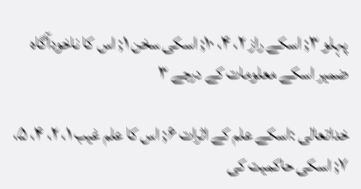پہلو ۳; اسكے راز ۲، ۴، ۱۰; اسكى سخن ۱; اس كا ناخودآگاہ ضمير اسكے معلومات كے درجے ۳

خداتعالى :اسكے علم كے اثرات ۶; اس كا علم غيب ۱، ۲، ۴، ۵، ۷; اسكى حاكميت كى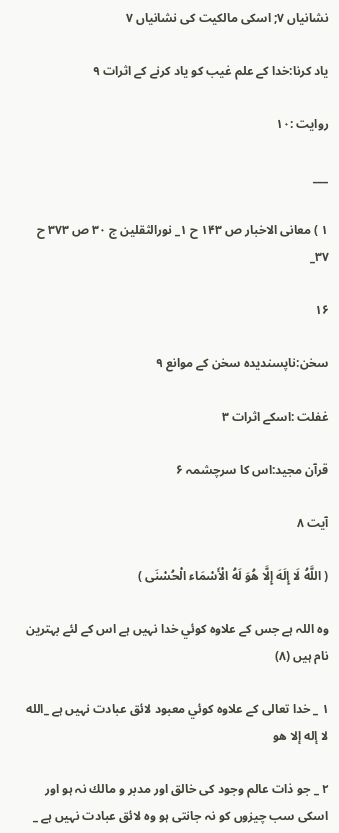نشانياں ۷; اسكى مالكيت كى نشانياں ۷

ياد كرنا:خدا كے علم غيب كو ياد كرنے كے اثرات ۹

روايت :۱۰

___

۱ ) معانى الاخبار ص ۱۴۳ ح ۱_ نورالثقلين ج ۳۰ ص ۳۷۳ ح ۳۷_

۱۶

سخن:ناپسنديدہ سخن كے موانع ۹

غفلت :اسكے اثرات ۳

قرآن مجيد:اس كا سرچشمہ ۶

آیت ۸

( اللَّهُ لَا إِلَهَ إِلَّا هُوَ لَهُ الْأَسْمَاء الْحُسْنَى )

وہ اللہ ہے جس كے علاوہ كوئي خدا نہيں ہے اس كے لئے بہترين نام ہيں (۸)

۱ _ خدا تعالى كے علاوہ كوئي معبود لائق عبادت نہيں ہے _الله لا إله إلا هو

۲ _ جو ذات عالم وجود كى خالق اور مدبر و مالك نہ ہو اور اسكى سب چيزوں كو نہ جانتى ہو وہ لائق عبادت نہيں ہے _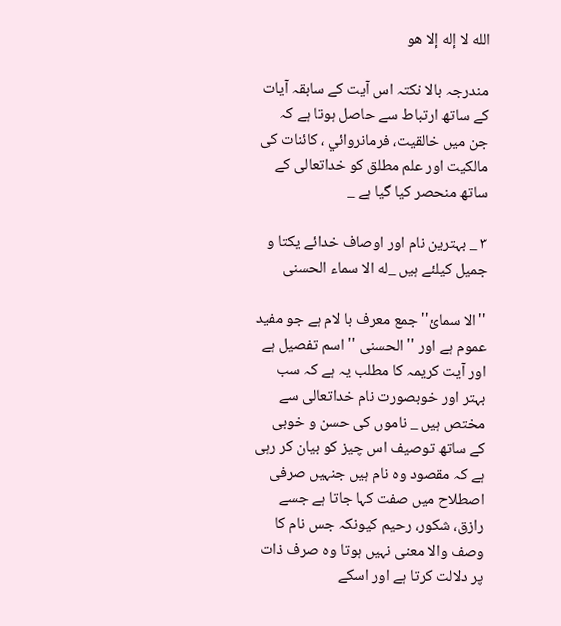الله لا إله إلا هو

مندرجہ بالا نكتہ اس آيت كے سابقہ آيات كے ساتھ ارتباط سے حاصل ہوتا ہے كہ جن ميں خالقيت، فرمانروائي ، كائنات كى مالكيت اور علم مطلق كو خداتعالى كے ساتھ منحصر كيا گيا ہے _

۳ _ بہترين نام اور اوصاف خدائے يكتا و جميل كيلئے ہيں _له الا سماء الحسنى

''الا سمائ'' جمع معرف با لام ہے جو مفيد عموم ہے اور '' الحسنى '' اسم تفصيل ہے اور آيت كريمہ كا مطلب يہ ہے كہ سب بہتر اور خوبصورت نام خداتعالى سے مختص ہيں _ ناموں كى حسن و خوبى كے ساتھ توصيف اس چيز كو بيان كر رہى ہے كہ مقصود وہ نام ہيں جنہيں صرفى اصطلاح ميں صفت كہا جاتا ہے جسے رازق، شكور، رحيم كيونكہ جس نام كا وصف والا معنى نہيں ہوتا وہ صرف ذات پر دلالت كرتا ہے اور اسكے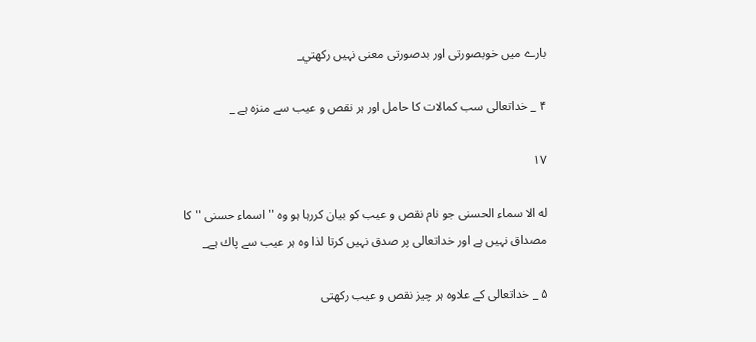بارے ميں خوبصورتى اور بدصورتى معنى نہيں ركھتي_

۴ _ خداتعالى سب كمالات كا حامل اور ہر نقص و عيب سے منزہ ہے _

۱۷

له الا سماء الحسنى جو نام نقص و عيب كو بيان كررہا ہو وہ ''اسماء حسنى '' كا مصداق نہيں ہے اور خداتعالى پر صدق نہيں كرتا لذا وہ ہر عيب سے پاك ہے_

۵ _ خداتعالى كے علاوہ ہر چيز نقص و عيب ركھتى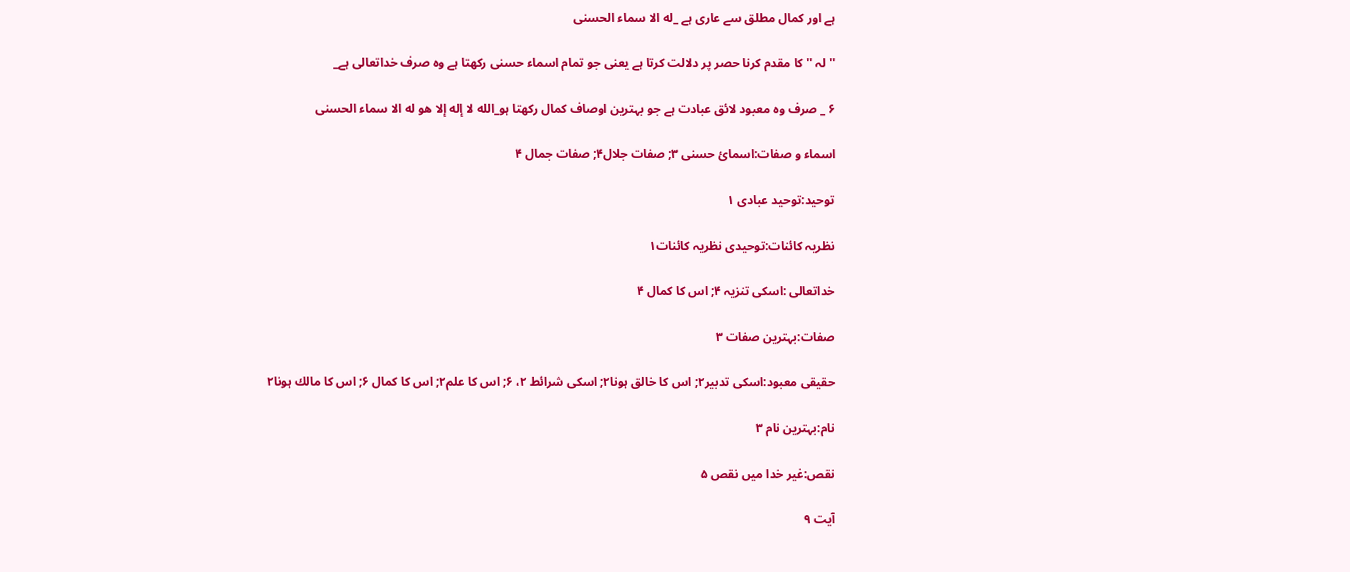ہے اور كمال مطلق سے عارى ہے _له الا سماء الحسنى

''لہ '' كا مقدم كرنا حصر پر دلالت كرتا ہے يعنى جو تمام اسماء حسنى ركھتا ہے وہ صرف خداتعالى ہے_

۶ _ صرف وہ معبود لائق عبادت ہے جو بہترين اوصاف كمال ركھتا ہو_الله لا إله إلا هو له الا سماء الحسنى

اسماء و صفات:اسمائ حسنى ۳; صفات جلال۴; صفات جمال ۴

توحيد:توحيد عبادى ۱

نظريہ كائنات:توحيدى نظريہ كائنات۱

خداتعالى :اسكى تنزيہ ۴; اس كا كمال ۴

صفات:بہترين صفات ۳

حقيقى معبود:اسكى تدبير۲; اس كا خالق ہونا۲; اسكى شرائط ۲، ۶; اس كا علم۲; اس كا كمال ۶; اس كا مالك ہونا۲

نام:بہترين نام ۳

نقص:غير خدا ميں نقص ۵

آیت ۹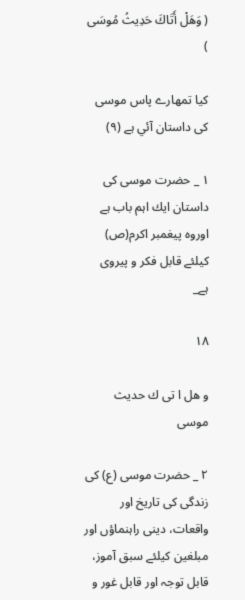( وَهَلْ أَتَاكَ حَدِيثُ مُوسَى )

كيا تمھارے پاس موسى كى داستان آئي ہے (۹)

۱ _ حضرت موسى كى داستان ايك اہم باب ہے اوروہ پيغمبر اكرم(ص) كيلئے قابل فكر و پيروى ہے_

۱۸

و هل ا تى ك حديث موسى

۲ _ حضرت موسى (ع) كى زندگى كى تاريخ اور واقعات، دينى راہنماؤں اور مبلغين كيلئے سبق آموز، قابل توجہ اور قابل غور و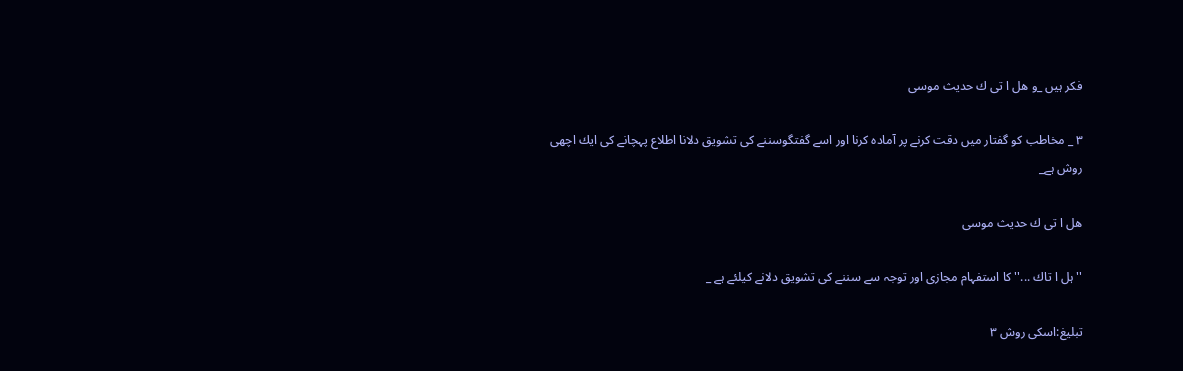فكر ہيں _و هل ا تى ك حديث موسى

۳ _ مخاطب كو گفتار ميں دقت كرنے پر آمادہ كرنا اور اسے گفتگوسننے كى تشويق دلانا اطلاع پہچانے كى ايك اچھى روش ہے_

هل ا تى ك حديث موسى

''ہل ا تاك ...'' كا استفہام مجازى اور توجہ سے سننے كى تشويق دلانے كيلئے ہے _

تبليغ:اسكى روش ۳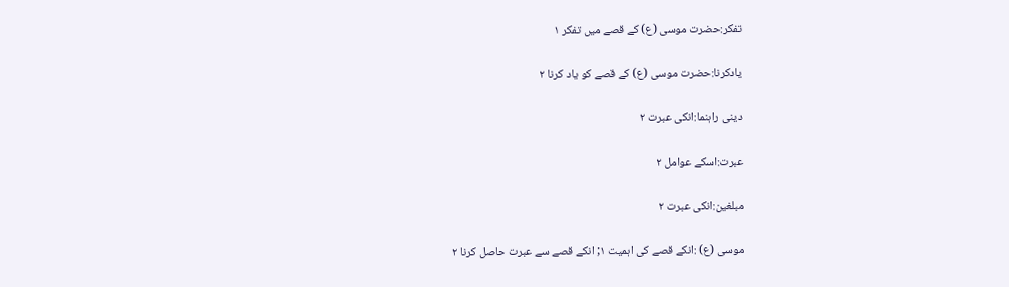تفكر:حضرت موسى (ع) كے قصے ميں تفكر ۱

يادكرنا:حضرت موسى (ع) كے قصے كو ياد كرنا ۲

دينى راہنما:انكى عبرت ۲

عبرت:اسكے عوامل ۲

مبلغين:انكى عبرت ۲

موسى (ع) :انكے قصے كى اہميت ۱; انكے قصے سے عبرت حاصل كرنا ۲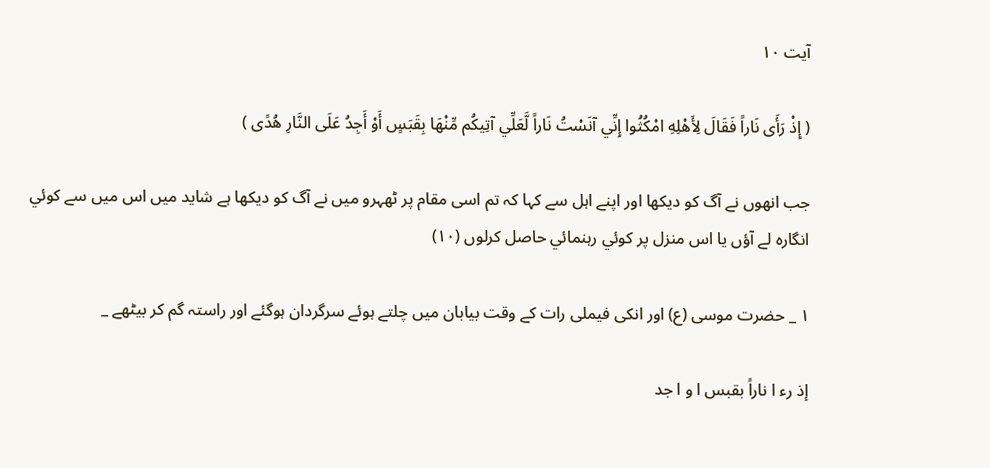آیت ۱۰

( إِذْ رَأَى نَاراً فَقَالَ لِأَهْلِهِ امْكُثُوا إِنِّي آنَسْتُ نَاراً لَّعَلِّي آتِيكُم مِّنْهَا بِقَبَسٍ أَوْ أَجِدُ عَلَى النَّارِ هُدًى )

جب انھوں نے آگ كو ديكھا اور اپنے اہل سے كہا كہ تم اسى مقام پر ٹھہرو ميں نے آگ كو ديكھا ہے شايد ميں اس ميں سے كوئي انگارہ لے آؤں يا اس منزل پر كوئي رہنمائي حاصل كرلوں (۱۰)

۱ _ حضرت موسى (ع) اور انكى فيملى رات كے وقت بيابان ميں چلتے ہوئے سرگردان ہوگئے اور راستہ گم كر بيٹھے _

إذ رء ا ناراً بقبس ا و ا جد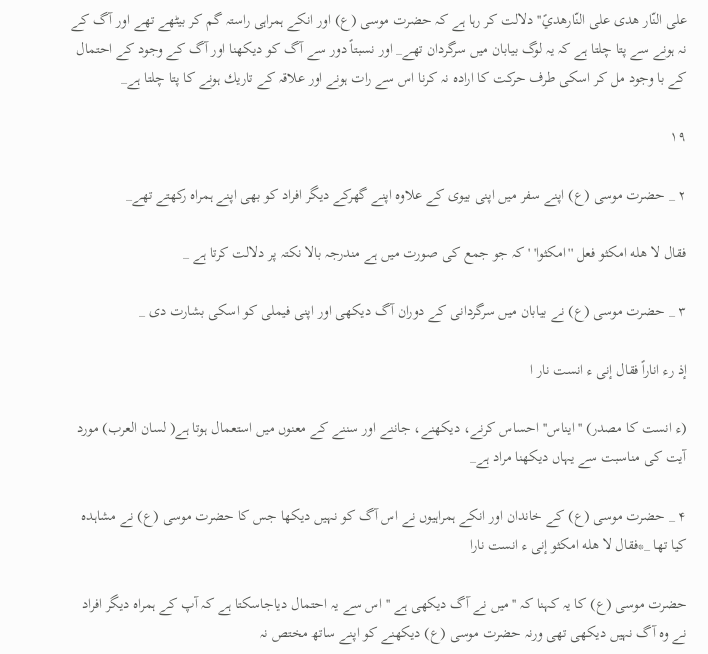على النّار هدى على النّارهديً'' دلالت كر رہا ہے كہ حضرت موسى (ع) اور انكے ہمراہى راستہ گم كر بيٹھے تھے اور آگ كے نہ ہونے سے پتا چلتا ہے كہ يہ لوگ بيابان ميں سرگردان تھے_ اور نسبتاً دور سے آگ كو ديكھنا اور آگ كے وجود كے احتمال كے با وجود مل كر اسكى طرف حركت كا ارادہ نہ كرنا اس سے رات ہونے اور علاقہ كے تاريك ہونے كا پتا چلتا ہے_

۱۹

۲ _ حضرت موسى (ع) اپنے سفر ميں اپنى بيوى كے علاوہ اپنے گھركے ديگر افراد كو بھى اپنے ہمراہ ركھتے تھے_

فقال لا هله امكثو فعل ''امكثوا' ' كہ جو جمع كى صورت ميں ہے مندرجہ بالا نكتہ پر دلالت كرتا ہے _

۳ _ حضرت موسى (ع) نے بيابان ميں سرگردانى كے دوران آگ ديكھى اور اپنى فيملى كو اسكى بشارت دى _

إذ رء اناراً فقال إنى ء انست نار ا

(ء انست كا مصدر) ''ايناس'' احساس كرنے، ديكھنے، جاننے اور سننے كے معنوں ميں استعمال ہوتا ہے( لسان العرب) مورد آيت كى مناسبت سے يہاں ديكھنا مراد ہے_

۴ _ حضرت موسى (ع) كے خاندان اور انكے ہمراہيوں نے اس آگ كو نہيں ديكھا جس كا حضرت موسى (ع) نے مشاہدہ كيا تھا _*فقال لا هله امكثو إنى ء انست نارا

حضرت موسى (ع) كا يہ كہنا كہ ''ميں نے آگ ديكھى ہے '' اس سے يہ احتمال دياجاسكتا ہے كہ آپ كے ہمراہ ديگر افراد نے وہ آگ نہيں ديكھى تھى ورنہ حضرت موسى (ع) ديكھنے كو اپنے ساتھ مختص نہ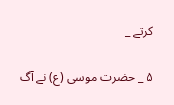كرتے _

۵ _ حضرت موسى (ع) نے آگ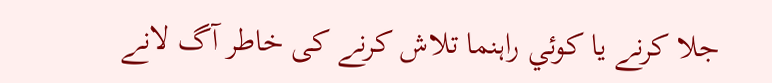جلا كرنے يا كوئي راہنما تلاش كرنے كى خاطر آگ لانے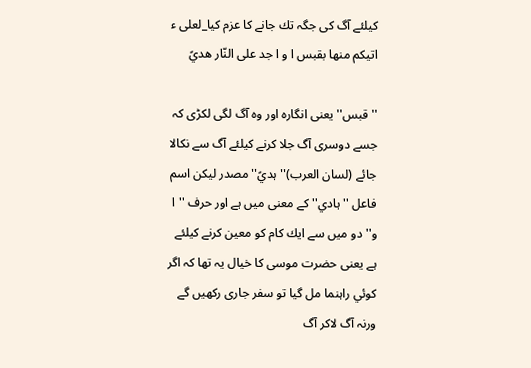كيلئے آگ كى جگہ تك جانے كا عزم كيا_لعلى ء اتيكم منها بقبس ا و ا جد على النّار هديً

''قبس'' يعنى انگارہ اور وہ آگ لگى لكڑى كہ جسے دوسرى آگ جلا كرنے كيلئے آگ سے نكالا جائے (لسان العرب)''ہديً''مصدر ليكن اسم فاعل ''ہادي'' كے معنى ميں ہے اور حرف ''ا و'' دو ميں سے ايك كام كو معين كرنے كيلئے ہے يعنى حضرت موسى كا خيال يہ تھا كہ اگر كوئي راہنما مل گيا تو سفر جارى ركھيں گے ورنہ آگ لاكر آگ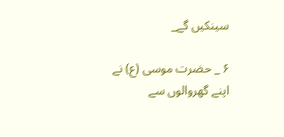سينكيں گے_

۶ _ حضرت موسى (ع) نے اپنے گھروالوں سے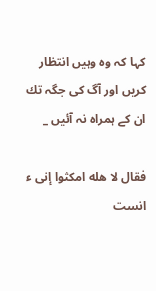كہا كہ وہ وہيں انتظار كريں اور آگ كى جگہ تك ان كے ہمراہ نہ آئيں _

فقال لا هله امكثوا إنى ء انست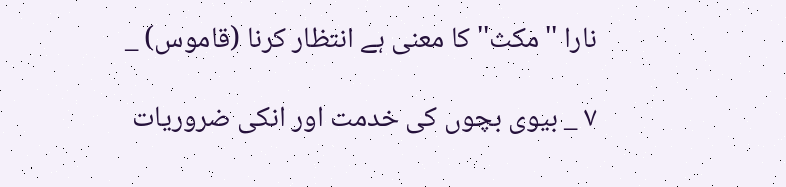نارا ''مكث'' كا معنى ہے انتظار كرنا (قاموس) _

۷ _ بيوى بچوں كى خدمت اور انكى ضروريات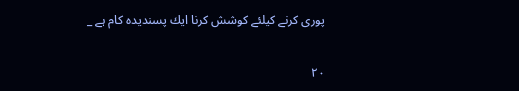پورى كرنے كيلئے كوشش كرنا ايك پسنديدہ كام ہے _

۲۰